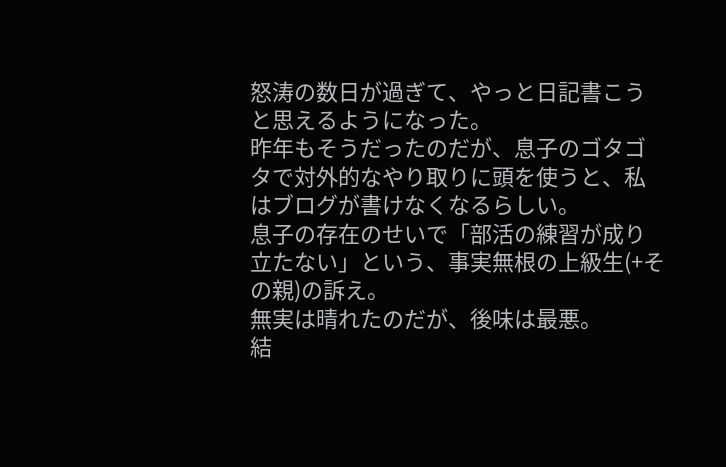怒涛の数日が過ぎて、やっと日記書こうと思えるようになった。
昨年もそうだったのだが、息子のゴタゴタで対外的なやり取りに頭を使うと、私はブログが書けなくなるらしい。
息子の存在のせいで「部活の練習が成り立たない」という、事実無根の上級生(+その親)の訴え。
無実は晴れたのだが、後味は最悪。
結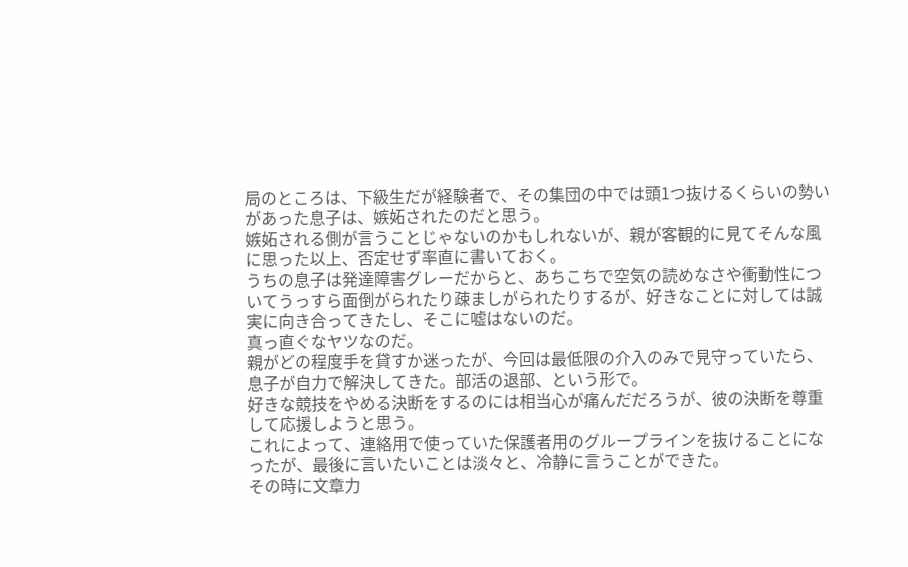局のところは、下級生だが経験者で、その集団の中では頭1つ抜けるくらいの勢いがあった息子は、嫉妬されたのだと思う。
嫉妬される側が言うことじゃないのかもしれないが、親が客観的に見てそんな風に思った以上、否定せず率直に書いておく。
うちの息子は発達障害グレーだからと、あちこちで空気の読めなさや衝動性についてうっすら面倒がられたり疎ましがられたりするが、好きなことに対しては誠実に向き合ってきたし、そこに嘘はないのだ。
真っ直ぐなヤツなのだ。
親がどの程度手を貸すか迷ったが、今回は最低限の介入のみで見守っていたら、息子が自力で解決してきた。部活の退部、という形で。
好きな競技をやめる決断をするのには相当心が痛んだだろうが、彼の決断を尊重して応援しようと思う。
これによって、連絡用で使っていた保護者用のグループラインを抜けることになったが、最後に言いたいことは淡々と、冷静に言うことができた。
その時に文章力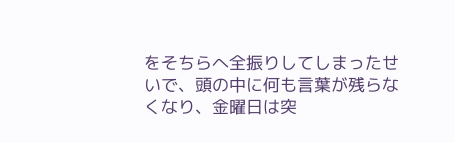をそちらへ全振りしてしまったせいで、頭の中に何も言葉が残らなくなり、金曜日は突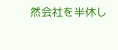然会社を半休し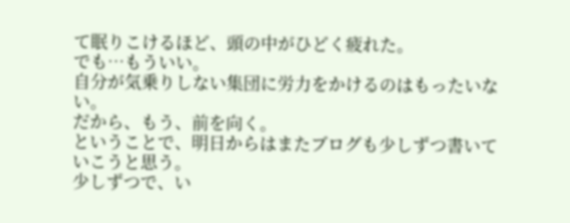て眠りこけるほど、頭の中がひどく疲れた。
でも…もういい。
自分が気乗りしない集団に労力をかけるのはもったいない。
だから、もう、前を向く。
ということで、明日からはまたブログも少しずつ書いていこうと思う。
少しずつで、い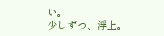い。
少しずつ、浮上。